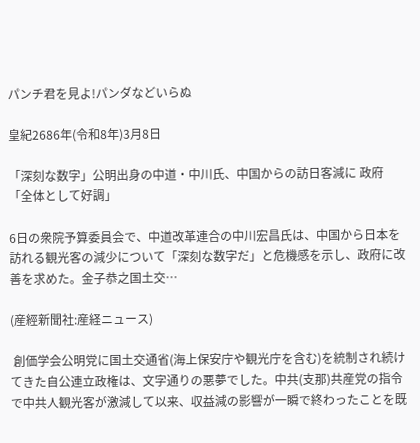パンチ君を見よ!パンダなどいらぬ

皇紀2686年(令和8年)3月8日

「深刻な数字」公明出身の中道・中川氏、中国からの訪日客減に 政府「全体として好調」

6日の衆院予算委員会で、中道改革連合の中川宏昌氏は、中国から日本を訪れる観光客の減少について「深刻な数字だ」と危機感を示し、政府に改善を求めた。金子恭之国土交…

(産經新聞社:産経ニュース)

 創価学会公明党に国土交通省(海上保安庁や観光庁を含む)を統制され続けてきた自公連立政権は、文字通りの悪夢でした。中共(支那)共産党の指令で中共人観光客が激減して以来、収益減の影響が一瞬で終わったことを既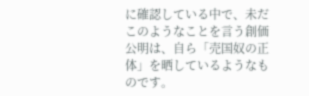に確認している中で、未だこのようなことを言う創価公明は、自ら「売国奴の正体」を晒しているようなものです。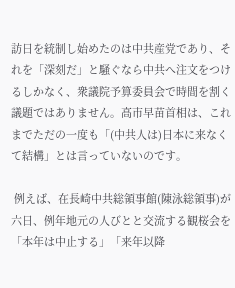訪日を統制し始めたのは中共産党であり、それを「深刻だ」と騒ぐなら中共へ注文をつけるしかなく、衆議院予算委員会で時間を割く議題ではありません。高市早苗首相は、これまでただの一度も「(中共人は)日本に来なくて結構」とは言っていないのです。

 例えば、在長崎中共総領事館(陳泳総領事)が六日、例年地元の人びとと交流する観桜会を「本年は中止する」「来年以降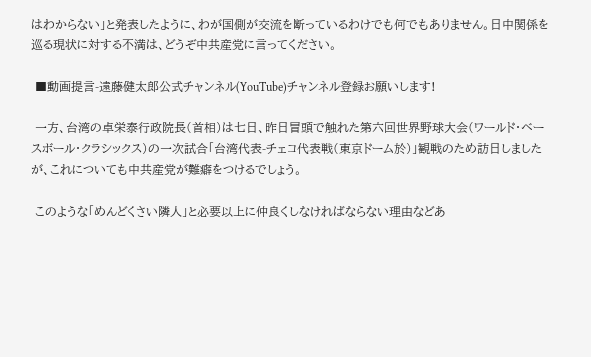はわからない」と発表したように、わが国側が交流を断っているわけでも何でもありません。日中関係を巡る現状に対する不満は、どうぞ中共産党に言ってください。

 ■動画提言-遠藤健太郎公式チャンネル(YouTube)チャンネル登録お願いします!

 一方、台湾の卓栄泰行政院長(首相)は七日、昨日冒頭で触れた第六回世界野球大会(ワールド・ベースボール・クラシックス)の一次試合「台湾代表-チェコ代表戦(東京ドーム於)」観戦のため訪日しましたが、これについても中共産党が難癖をつけるでしょう。

 このような「めんどくさい隣人」と必要以上に仲良くしなければならない理由などあ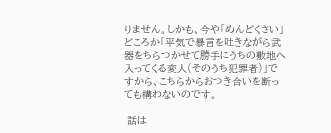りません。しかも、今や「めんどくさい」どころか「平気で暴言を吐きながら武器をちらつかせて勝手にうちの敷地へ入ってくる変人(そのうち犯罪者)」ですから、こちらからおつき合いを断っても構わないのです。

 話は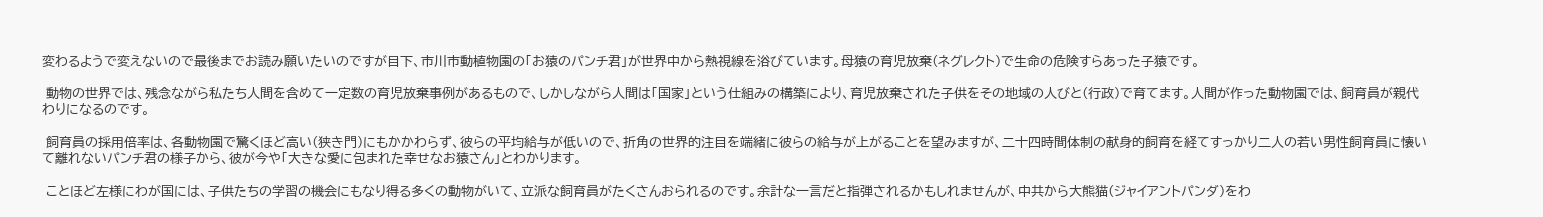変わるようで変えないので最後までお読み願いたいのですが目下、市川市動植物園の「お猿のパンチ君」が世界中から熱視線を浴びています。母猿の育児放棄(ネグレクト)で生命の危険すらあった子猿です。

 動物の世界では、残念ながら私たち人間を含めて一定数の育児放棄事例があるもので、しかしながら人間は「国家」という仕組みの構築により、育児放棄された子供をその地域の人びと(行政)で育てます。人間が作った動物園では、飼育員が親代わりになるのです。

 飼育員の採用倍率は、各動物園で驚くほど高い(狭き門)にもかかわらず、彼らの平均給与が低いので、折角の世界的注目を端緒に彼らの給与が上がることを望みますが、二十四時間体制の献身的飼育を経てすっかり二人の若い男性飼育員に懐いて離れないパンチ君の様子から、彼が今や「大きな愛に包まれた幸せなお猿さん」とわかります。

 ことほど左様にわが国には、子供たちの学習の機会にもなり得る多くの動物がいて、立派な飼育員がたくさんおられるのです。余計な一言だと指弾されるかもしれませんが、中共から大熊猫(ジャイアントパンダ)をわ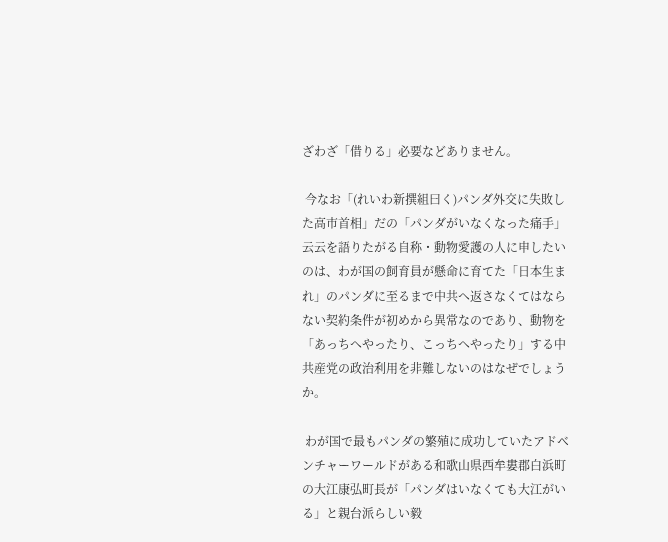ざわざ「借りる」必要などありません。

 今なお「(れいわ新撰組曰く)パンダ外交に失敗した高市首相」だの「パンダがいなくなった痛手」云云を語りたがる自称・動物愛護の人に申したいのは、わが国の飼育員が懸命に育てた「日本生まれ」のパンダに至るまで中共へ返さなくてはならない契約条件が初めから異常なのであり、動物を「あっちへやったり、こっちへやったり」する中共産党の政治利用を非難しないのはなぜでしょうか。

 わが国で最もパンダの繁殖に成功していたアドベンチャーワールドがある和歌山県西牟婁郡白浜町の大江康弘町長が「パンダはいなくても大江がいる」と親台派らしい毅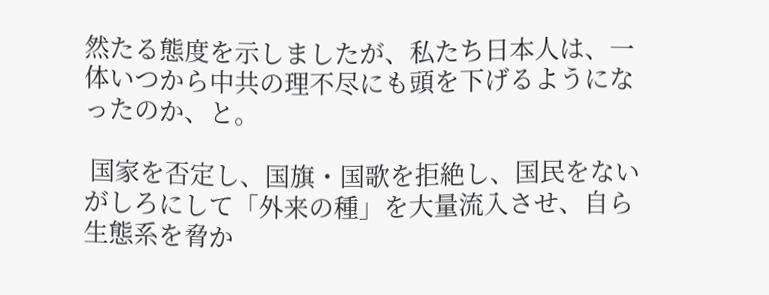然たる態度を示しましたが、私たち日本人は、一体いつから中共の理不尽にも頭を下げるようになったのか、と。

 国家を否定し、国旗・国歌を拒絶し、国民をないがしろにして「外来の種」を大量流入させ、自ら生態系を脅か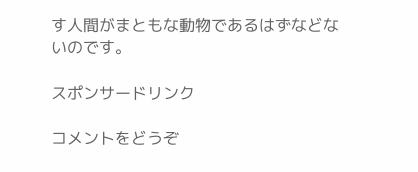す人間がまともな動物であるはずなどないのです。

スポンサードリンク

コメントをどうぞ